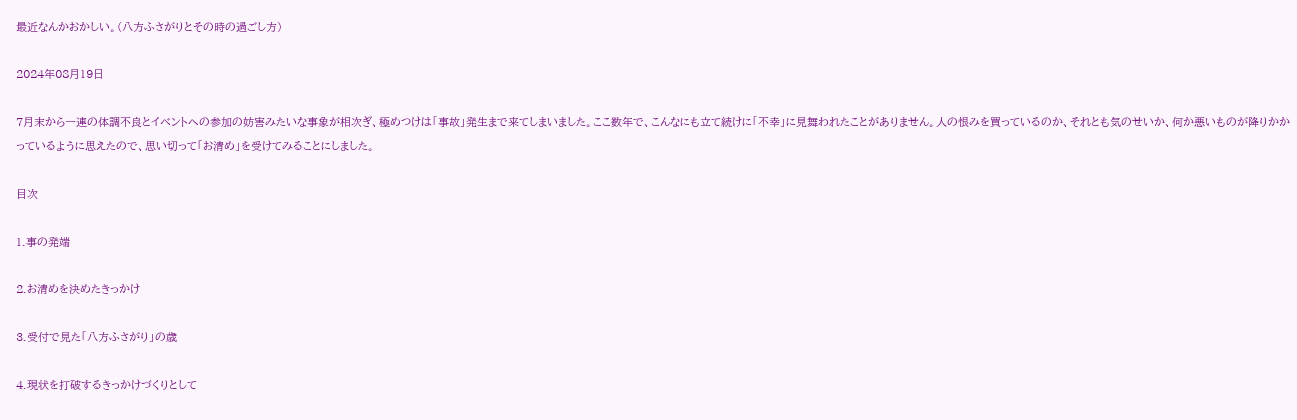最近なんかおかしい。(八方ふさがりとその時の過ごし方)

2024年08月19日

7月末から一連の体調不良とイベントへの参加の妨害みたいな事象が相次ぎ、極めつけは「事故」発生まで来てしまいました。ここ数年で、こんなにも立て続けに「不幸」に見舞われたことがありません。人の恨みを買っているのか、それとも気のせいか、何か悪いものが降りかかっているように思えたので、思い切って「お清め」を受けてみることにしました。

目次

1.事の発端

2.お清めを決めたきっかけ

3.受付で見た「八方ふさがり」の歳

4.現状を打破するきっかけづくりとして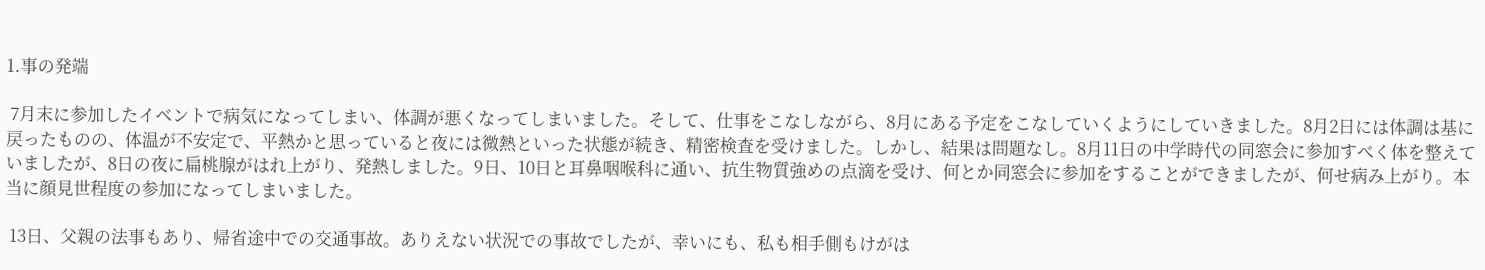1.事の発端

 7月末に参加したイベントで病気になってしまい、体調が悪くなってしまいました。そして、仕事をこなしながら、8月にある予定をこなしていくようにしていきました。8月2日には体調は基に戻ったものの、体温が不安定で、平熱かと思っていると夜には微熱といった状態が続き、精密検査を受けました。しかし、結果は問題なし。8月11日の中学時代の同窓会に参加すべく体を整えていましたが、8日の夜に扁桃腺がはれ上がり、発熱しました。9日、10日と耳鼻咽喉科に通い、抗生物質強めの点滴を受け、何とか同窓会に参加をすることができましたが、何せ病み上がり。本当に顔見世程度の参加になってしまいました。

 13日、父親の法事もあり、帰省途中での交通事故。ありえない状況での事故でしたが、幸いにも、私も相手側もけがは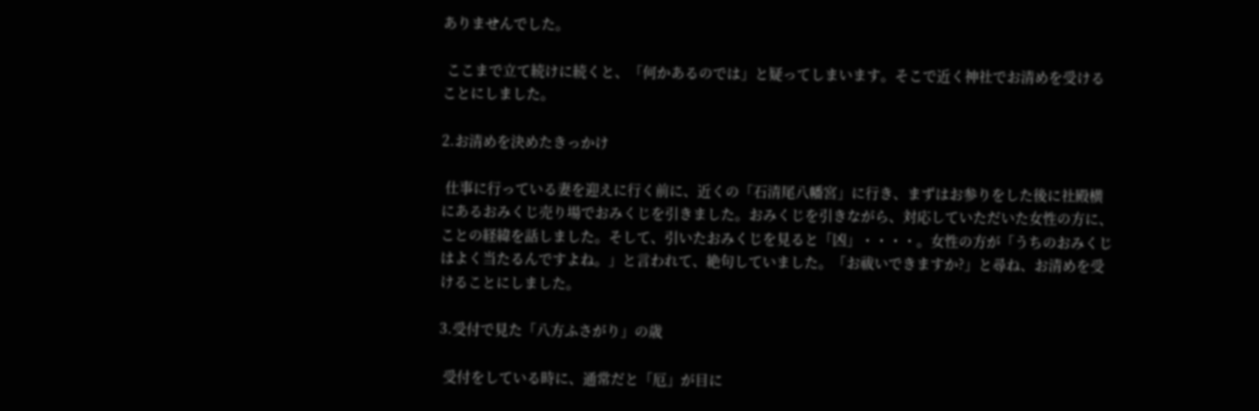ありませんでした。

 ここまで立て続けに続くと、「何かあるのでは」と疑ってしまいます。そこで近く神社でお清めを受けることにしました。

2.お清めを決めたきっかけ

 仕事に行っている妻を迎えに行く前に、近くの「石清尾八幡宮」に行き、まずはお参りをした後に社殿横にあるおみくじ売り場でおみくじを引きました。おみくじを引きながら、対応していただいた女性の方に、ことの経緯を話しました。そして、引いたおみくじを見ると「凶」・・・・。女性の方が「うちのおみくじはよく当たるんですよね。」と言われて、絶句していました。「お祓いできますか?」と尋ね、お清めを受けることにしました。

3.受付で見た「八方ふさがり」の歳

 受付をしている時に、通常だと「厄」が目に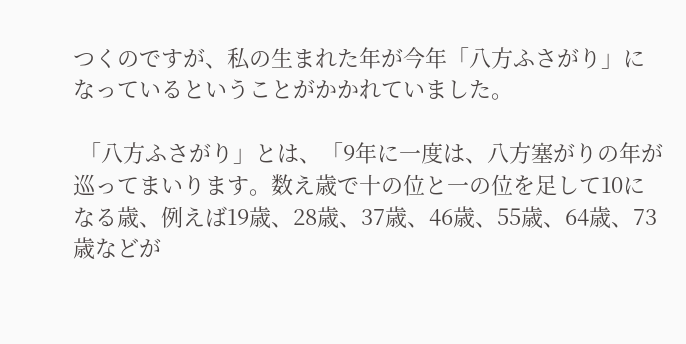つくのですが、私の生まれた年が今年「八方ふさがり」になっているということがかかれていました。

 「八方ふさがり」とは、「9年に一度は、八方塞がりの年が巡ってまいります。数え歳で十の位と一の位を足して10になる歳、例えば19歳、28歳、37歳、46歳、55歳、64歳、73歳などが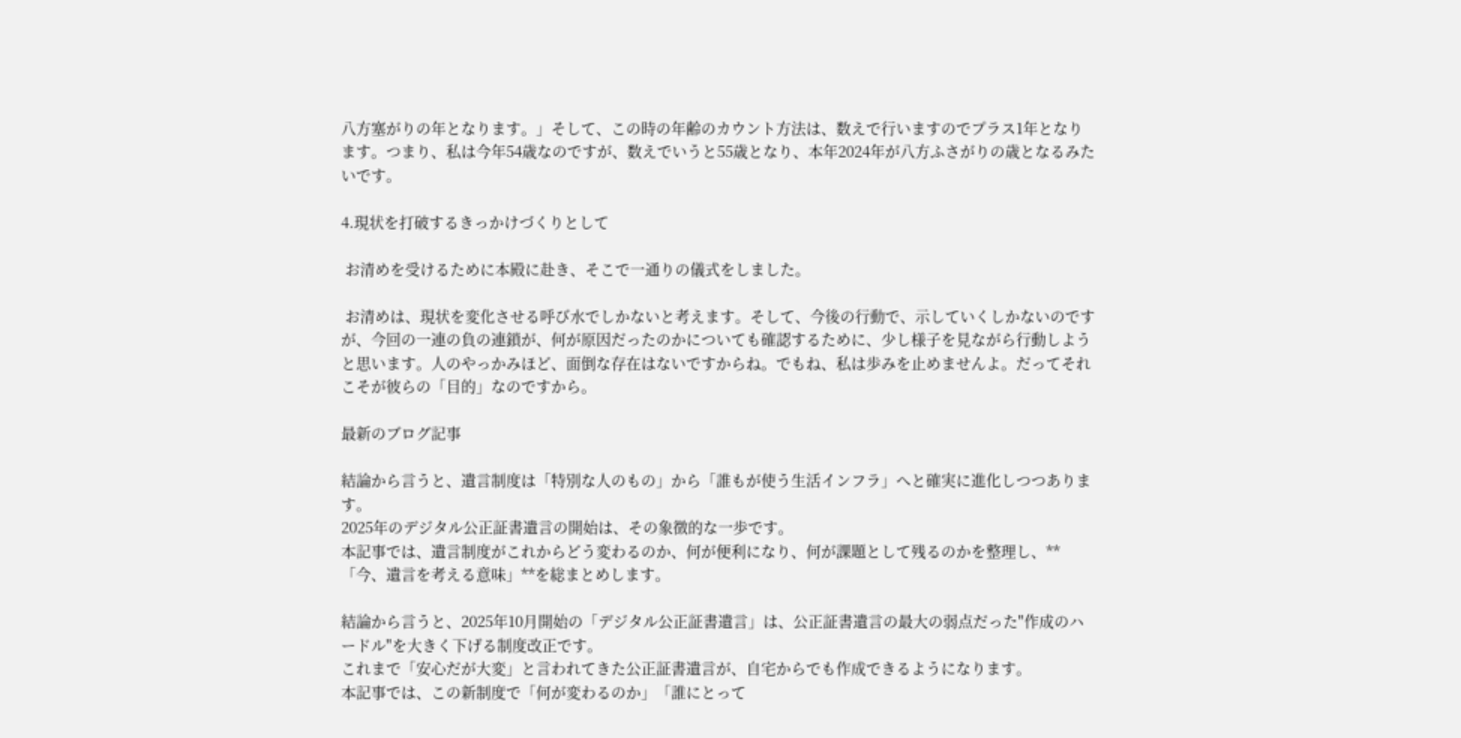八方塞がりの年となります。」そして、この時の年齢のカウント方法は、数えで行いますのでプラス1年となります。つまり、私は今年54歳なのですが、数えでいうと55歳となり、本年2024年が八方ふさがりの歳となるみたいです。

4.現状を打破するきっかけづくりとして

 お清めを受けるために本殿に赴き、そこで一通りの儀式をしました。

 お清めは、現状を変化させる呼び水でしかないと考えます。そして、今後の行動で、示していくしかないのですが、今回の一連の負の連鎖が、何が原因だったのかについても確認するために、少し様子を見ながら行動しようと思います。人のやっかみほど、面倒な存在はないですからね。でもね、私は歩みを止めませんよ。だってそれこそが彼らの「目的」なのですから。

最新のブログ記事

結論から言うと、遺言制度は「特別な人のもの」から「誰もが使う生活インフラ」へと確実に進化しつつあります。
2025年のデジタル公正証書遺言の開始は、その象徴的な一歩です。
本記事では、遺言制度がこれからどう変わるのか、何が便利になり、何が課題として残るのかを整理し、**「今、遺言を考える意味」**を総まとめします。

結論から言うと、2025年10月開始の「デジタル公正証書遺言」は、公正証書遺言の最大の弱点だった"作成のハードル"を大きく下げる制度改正です。
これまで「安心だが大変」と言われてきた公正証書遺言が、自宅からでも作成できるようになります。
本記事では、この新制度で「何が変わるのか」「誰にとって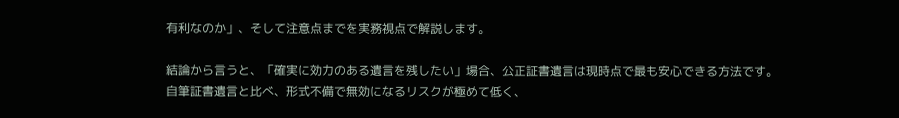有利なのか」、そして注意点までを実務視点で解説します。

結論から言うと、「確実に効力のある遺言を残したい」場合、公正証書遺言は現時点で最も安心できる方法です。
自筆証書遺言と比べ、形式不備で無効になるリスクが極めて低く、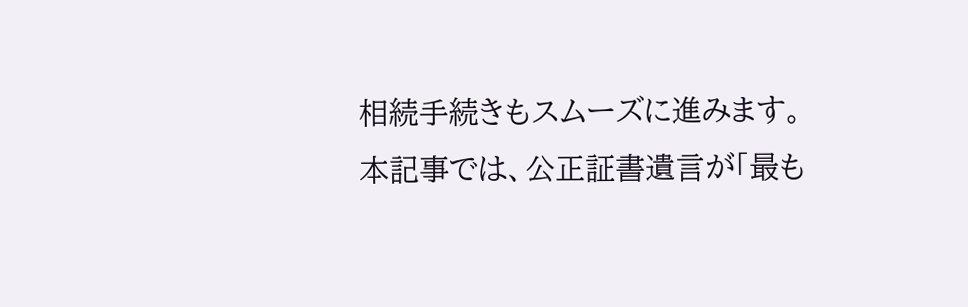相続手続きもスムーズに進みます。
本記事では、公正証書遺言が「最も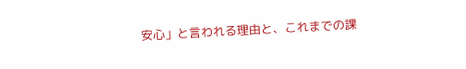安心」と言われる理由と、これまでの課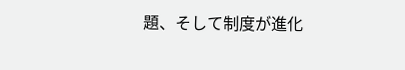題、そして制度が進化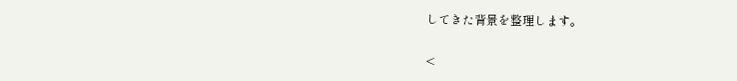してきた背景を整理します。

<